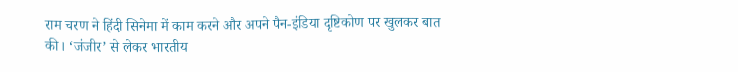राम चरण ने हिंदी सिनेमा में काम करने और अपने पैन-इंडिया दृष्टिकोण पर खुलकर बात की। ‘जंजीर’ से लेकर भारतीय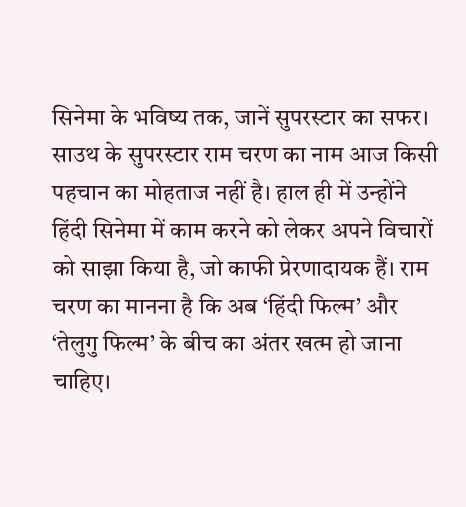सिनेमा के भविष्य तक, जानें सुपरस्टार का सफर।
साउथ के सुपरस्टार राम चरण का नाम आज किसी पहचान का मोहताज नहीं है। हाल ही में उन्होंने हिंदी सिनेमा में काम करने को लेकर अपने विचारों को साझा किया है, जो काफी प्रेरणादायक हैं। राम चरण का मानना है कि अब ‘हिंदी फिल्म’ और ‘तेलुगु फिल्म’ के बीच का अंतर खत्म हो जाना चाहिए।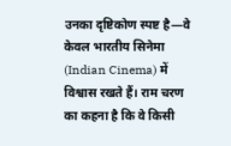उनका दृष्टिकोण स्पष्ट है—वे केवल भारतीय सिनेमा (Indian Cinema) में विश्वास रखते हैं। राम चरण का कहना है कि वे किसी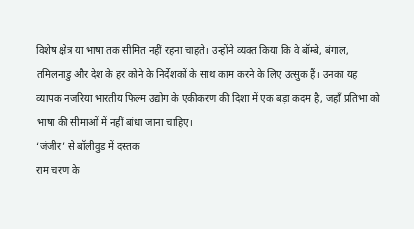विशेष क्षेत्र या भाषा तक सीमित नहीं रहना चाहते। उन्होंने व्यक्त किया कि वे बॉम्बे, बंगाल, तमिलनाडु और देश के हर कोने के निर्देशकों के साथ काम करने के लिए उत्सुक हैं। उनका यह व्यापक नजरिया भारतीय फिल्म उद्योग के एकीकरण की दिशा में एक बड़ा कदम है, जहाँ प्रतिभा को भाषा की सीमाओं में नहीं बांधा जाना चाहिए।
‘जंजीर’ से बॉलीवुड में दस्तक
राम चरण के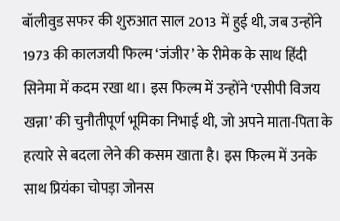बॉलीवुड सफर की शुरुआत साल 2013 में हुई थी, जब उन्होंने 1973 की कालजयी फिल्म ‘जंजीर’ के रीमेक के साथ हिंदी सिनेमा में कदम रखा था। इस फिल्म में उन्होंने ‘एसीपी विजय खन्ना’ की चुनौतीपूर्ण भूमिका निभाई थी, जो अपने माता-पिता के हत्यारे से बदला लेने की कसम खाता है। इस फिल्म में उनके साथ प्रियंका चोपड़ा जोनस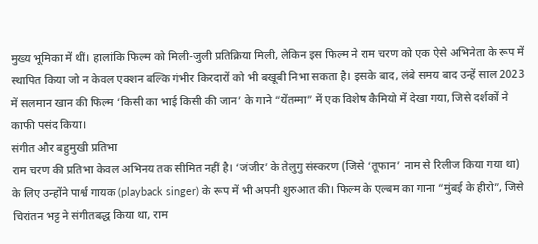मुख्य भूमिका में थीं। हालांकि फिल्म को मिली-जुली प्रतिक्रिया मिली, लेकिन इस फिल्म ने राम चरण को एक ऐसे अभिनेता के रूप में स्थापित किया जो न केवल एक्शन बल्कि गंभीर किरदारों को भी बखूबी निभा सकता है। इसके बाद, लंबे समय बाद उन्हें साल 2023 में सलमान खान की फिल्म ‘किसी का भाई किसी की जान’ के गाने “येंतम्मा” में एक विशेष कैमियो में देखा गया, जिसे दर्शकों ने काफी पसंद किया।
संगीत और बहुमुखी प्रतिभा
राम चरण की प्रतिभा केवल अभिनय तक सीमित नहीं है। ‘जंजीर’ के तेलुगु संस्करण (जिसे ‘तूफान’ नाम से रिलीज किया गया था) के लिए उन्होंने पार्श्व गायक (playback singer) के रूप में भी अपनी शुरुआत की। फिल्म के एल्बम का गाना “मुंबई के हीरो”, जिसे चिरांतन भट्ट ने संगीतबद्ध किया था, राम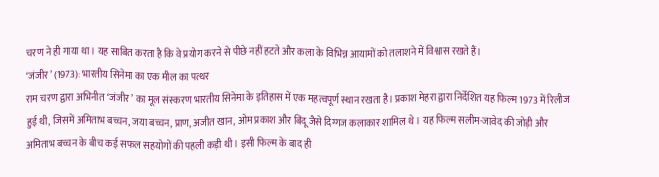चरण ने ही गाया था। यह साबित करता है कि वे प्रयोग करने से पीछे नहीं हटते और कला के विभिन्न आयामों को तलाशने में विश्वास रखते हैं।
‘जंजीर’ (1973): भारतीय सिनेमा का एक मील का पत्थर
राम चरण द्वारा अभिनीत ‘जंजीर’ का मूल संस्करण भारतीय सिनेमा के इतिहास में एक महत्वपूर्ण स्थान रखता है। प्रकाश मेहरा द्वारा निर्देशित यह फिल्म 1973 में रिलीज हुई थी, जिसमें अमिताभ बच्चन, जया बच्चन, प्राण, अजीत खान, ओम प्रकाश और बिंदू जैसे दिग्गज कलाकार शामिल थे। यह फिल्म सलीम-जावेद की जोड़ी और अमिताभ बच्चन के बीच कई सफल सहयोगों की पहली कड़ी थी। इसी फिल्म के बाद ही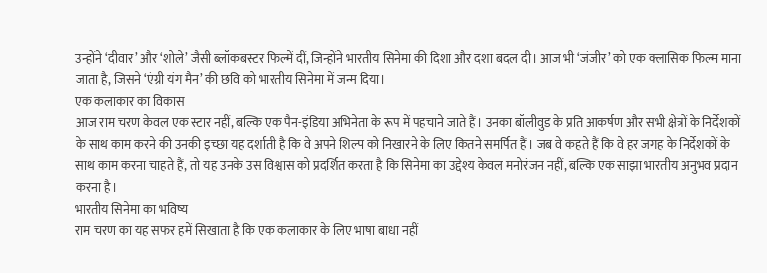उन्होंने ‘दीवार’ और ‘शोले’ जैसी ब्लॉकबस्टर फिल्में दीं, जिन्होंने भारतीय सिनेमा की दिशा और दशा बदल दी। आज भी ‘जंजीर’ को एक क्लासिक फिल्म माना जाता है, जिसने ‘एंग्री यंग मैन’ की छवि को भारतीय सिनेमा में जन्म दिया।
एक कलाकार का विकास
आज राम चरण केवल एक स्टार नहीं, बल्कि एक पैन-इंडिया अभिनेता के रूप में पहचाने जाते हैं। उनका बॉलीवुड के प्रति आकर्षण और सभी क्षेत्रों के निर्देशकों के साथ काम करने की उनकी इच्छा यह दर्शाती है कि वे अपने शिल्प को निखारने के लिए कितने समर्पित हैं। जब वे कहते हैं कि वे हर जगह के निर्देशकों के साथ काम करना चाहते हैं, तो यह उनके उस विश्वास को प्रदर्शित करता है कि सिनेमा का उद्देश्य केवल मनोरंजन नहीं, बल्कि एक साझा भारतीय अनुभव प्रदान करना है।
भारतीय सिनेमा का भविष्य
राम चरण का यह सफर हमें सिखाता है कि एक कलाकार के लिए भाषा बाधा नहीं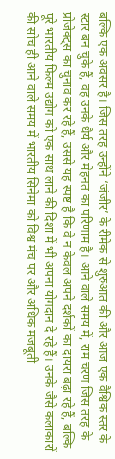बल्कि एक अवसर है। जिस तरह उन्होंने ‘जंजीर’ के रीमेक से शुरुआत की और आज एक वैश्विक स्तर के स्टार बन चुके हैं, वह उनके धैर्य और मेहनत का परिणाम है। आने वाले समय में, राम चरण जिस तरह के प्रोजेक्ट्स का चुनाव कर रहे हैं, उससे यह स्पष्ट है कि वे न केवल अपने दर्शकों का दायरा बढ़ा रहे हैं, बल्कि पूरे भारतीय फिल्म उद्योग को एक साथ लाने की दिशा में भी अपना योगदान दे रहे हैं। उनके जैसे कलाकारों की सोच ही आने वाले समय में भारतीय सिनेमा को विश्व मंच पर और अधिक मजबूती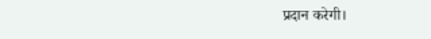प्रदान करेगी।